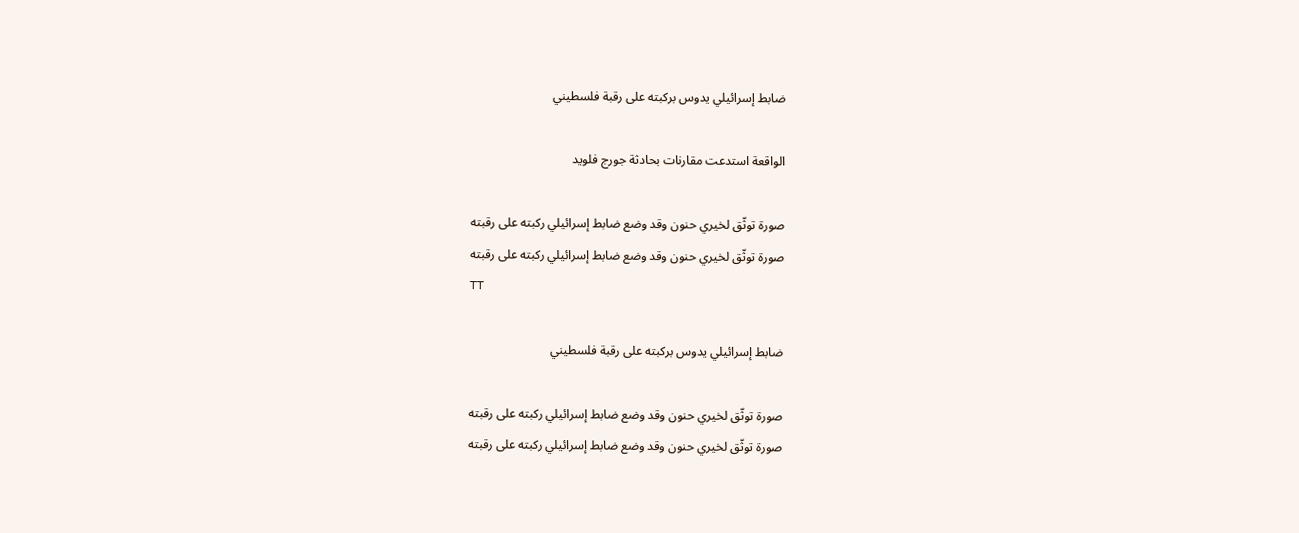ضابط إسرائيلي يدوس بركبته على رقبة فلسطيني

الواقعة استدعت مقارنات بحادثة جورج فلويد

صورة توثّق لخيري حنون وقد وضع ضابط إسرائيلي ركبته على رقبته
صورة توثّق لخيري حنون وقد وضع ضابط إسرائيلي ركبته على رقبته
TT

ضابط إسرائيلي يدوس بركبته على رقبة فلسطيني

صورة توثّق لخيري حنون وقد وضع ضابط إسرائيلي ركبته على رقبته
صورة توثّق لخيري حنون وقد وضع ضابط إسرائيلي ركبته على رقبته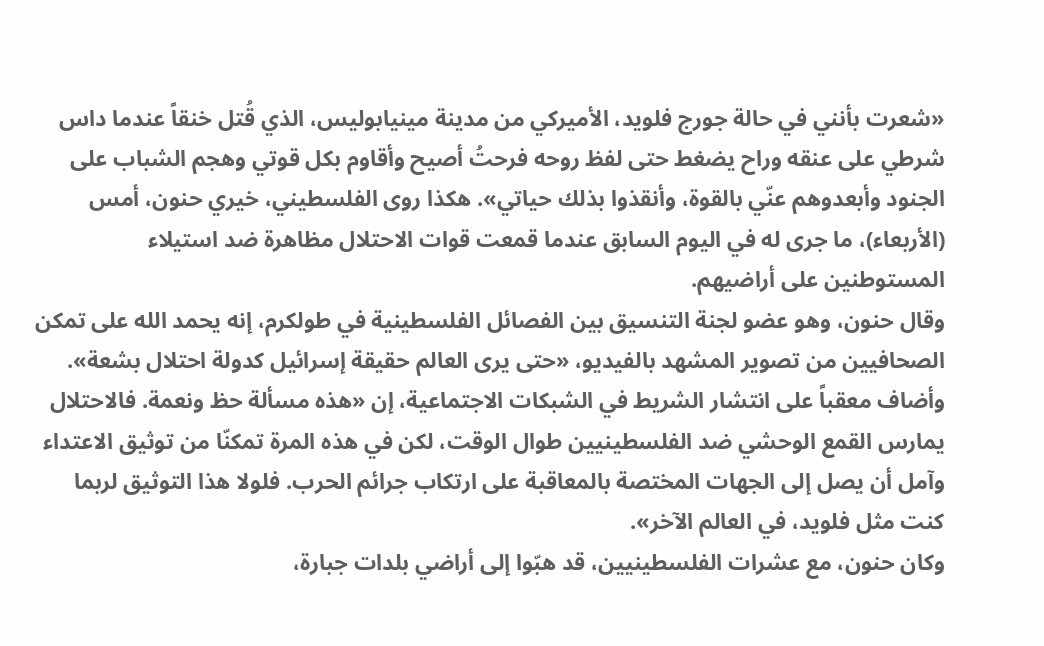«شعرت بأنني في حالة جورج فلويد، الأميركي من مدينة مينيابوليس، الذي قُتل خنقاً عندما داس شرطي على عنقه وراح يضغط حتى لفظ روحه فرحتُ أصيح وأقاوم بكل قوتي وهجم الشباب على الجنود وأبعدوهم عنّي بالقوة، وأنقذوا بذلك حياتي». هكذا روى الفلسطيني، خيري حنون، أمس (الأربعاء)، ما جرى له في اليوم السابق عندما قمعت قوات الاحتلال مظاهرة ضد استيلاء المستوطنين على أراضيهم.
وقال حنون، وهو عضو لجنة التنسيق بين الفصائل الفلسطينية في طولكرم، إنه يحمد الله على تمكن الصحافيين من تصوير المشهد بالفيديو، «حتى يرى العالم حقيقة إسرائيل كدولة احتلال بشعة». وأضاف معقباً على انتشار الشريط في الشبكات الاجتماعية، إن «هذه مسألة حظ ونعمة. فالاحتلال يمارس القمع الوحشي ضد الفلسطينيين طوال الوقت، لكن في هذه المرة تمكنّا من توثيق الاعتداء وآمل أن يصل إلى الجهات المختصة بالمعاقبة على ارتكاب جرائم الحرب. فلولا هذا التوثيق لربما كنت مثل فلويد، في العالم الآخر».
وكان حنون، مع عشرات الفلسطينيين، قد هبّوا إلى أراضي بلدات جبارة،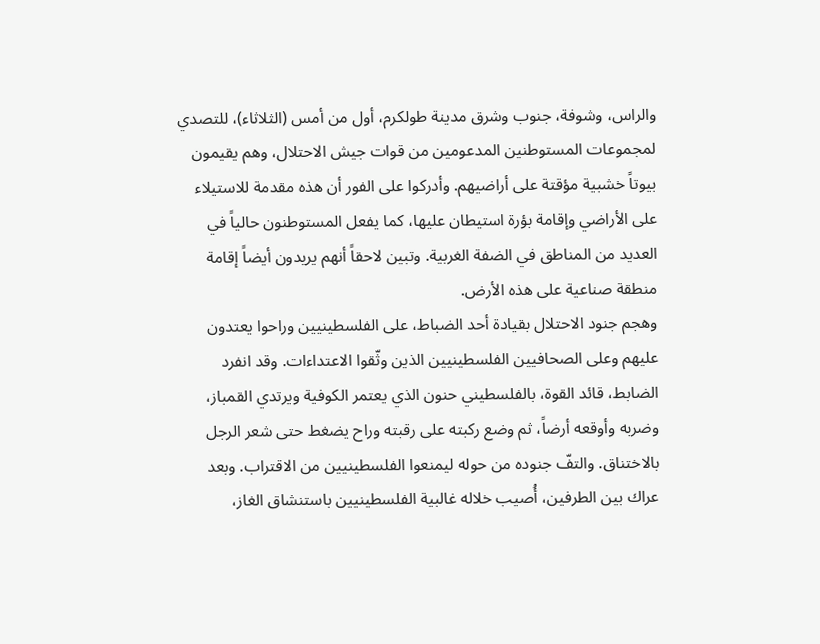والراس، وشوفة، جنوب وشرق مدينة طولكرم، أول من أمس (الثلاثاء)، للتصدي لمجموعات المستوطنين المدعومين من قوات جيش الاحتلال، وهم يقيمون بيوتاً خشبية مؤقتة على أراضيهم. وأدركوا على الفور أن هذه مقدمة للاستيلاء على الأراضي وإقامة بؤرة استيطان عليها، كما يفعل المستوطنون حالياً في العديد من المناطق في الضفة الغربية. وتبين لاحقاً أنهم يريدون أيضاً إقامة منطقة صناعية على هذه الأرض.
وهجم جنود الاحتلال بقيادة أحد الضباط، على الفلسطينيين وراحوا يعتدون عليهم وعلى الصحافيين الفلسطينيين الذين وثّقوا الاعتداءات. وقد انفرد الضابط، قائد القوة، بالفلسطيني حنون الذي يعتمر الكوفية ويرتدي القمباز، وضربه وأوقعه أرضاً، ثم وضع ركبته على رقبته وراح يضغط حتى شعر الرجل بالاختناق. والتفّ جنوده من حوله ليمنعوا الفلسطينيين من الاقتراب. وبعد عراك بين الطرفين، أُصيب خلاله غالبية الفلسطينيين باستنشاق الغاز،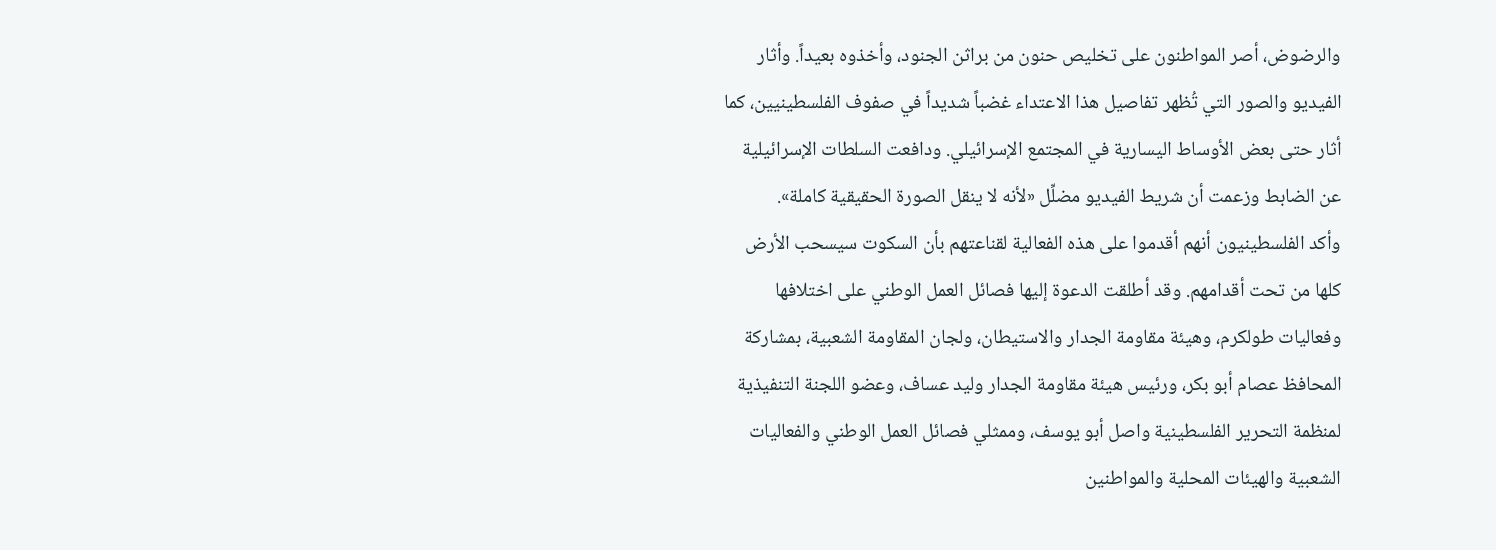والرضوض، أصر المواطنون على تخليص حنون من براثن الجنود، وأخذوه بعيداً. وأثار الفيديو والصور التي تُظهر تفاصيل هذا الاعتداء غضباً شديداً في صفوف الفلسطينيين، كما أثار حتى بعض الأوساط اليسارية في المجتمع الإسرائيلي. ودافعت السلطات الإسرائيلية عن الضابط وزعمت أن شريط الفيديو مضلِّل «لأنه لا ينقل الصورة الحقيقية كاملة».
وأكد الفلسطينيون أنهم أقدموا على هذه الفعالية لقناعتهم بأن السكوت سيسحب الأرض كلها من تحت أقدامهم. وقد أطلقت الدعوة إليها فصائل العمل الوطني على اختلافها وفعاليات طولكرم، وهيئة مقاومة الجدار والاستيطان، ولجان المقاومة الشعبية، بمشاركة المحافظ عصام أبو بكر، ورئيس هيئة مقاومة الجدار وليد عساف، وعضو اللجنة التنفيذية لمنظمة التحرير الفلسطينية واصل أبو يوسف، وممثلي فصائل العمل الوطني والفعاليات الشعبية والهيئات المحلية والمواطنين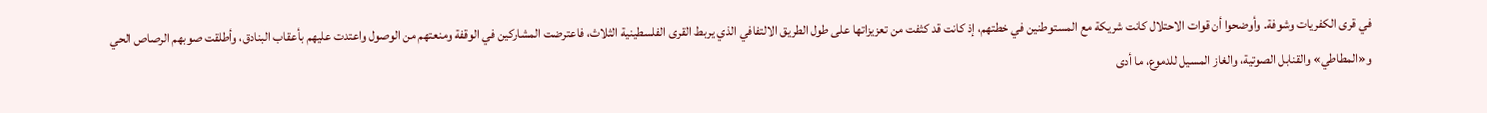في قرى الكفريات وشوفة. وأوضحوا أن قوات الاحتلال كانت شريكة مع المستوطنين في خطتهم، إذ كانت قد كثفت من تعزيزاتها على طول الطريق الالتفافي الذي يربط القرى الفلسطينية الثلاث، فاعترضت المشاركين في الوقفة ومنعتهم من الوصول واعتدت عليهم بأعقاب البنادق، وأطلقت صوبهم الرصاص الحي و«المطاطي» والقنابل الصوتية، والغاز المسيل للدموع، ما أدى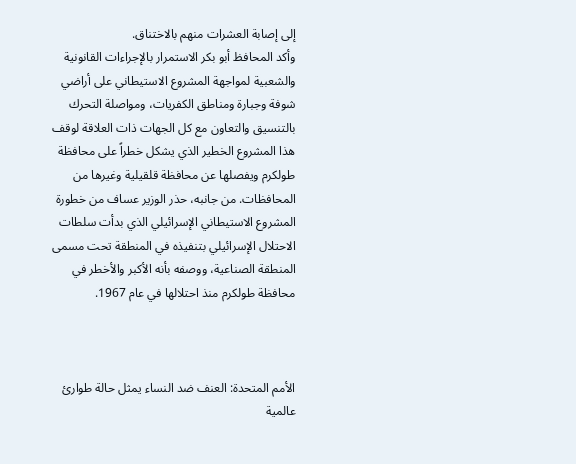إلى إصابة العشرات منهم بالاختناق.
وأكد المحافظ أبو بكر الاستمرار بالإجراءات القانونية والشعبية لمواجهة المشروع الاستيطاني على أراضي شوفة وجبارة ومناطق الكفريات، ومواصلة التحرك بالتنسيق والتعاون مع كل الجهات ذات العلاقة لوقف هذا المشروع الخطير الذي يشكل خطراً على محافظة طولكرم ويفصلها عن محافظة قلقيلية وغيرها من المحافظات. من جانبه، حذر الوزير عساف من خطورة المشروع الاستيطاني الإسرائيلي الذي بدأت سلطات الاحتلال الإسرائيلي بتنفيذه في المنطقة تحت مسمى المنطقة الصناعية، ووصفه بأنه الأكبر والأخطر في محافظة طولكرم منذ احتلالها في عام 1967.



الأمم المتحدة: العنف ضد النساء يمثل حالة طوارئ عالمية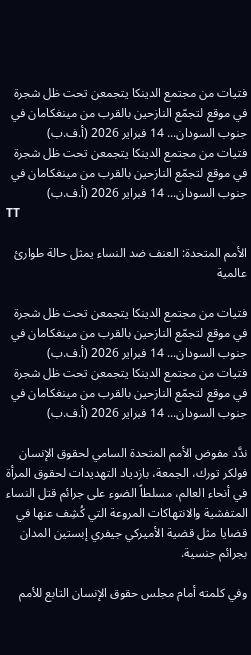فتيات من مجتمع الدينكا يتجمعن تحت ظل شجرة في موقع لتجمّع النازحين بالقرب من مينغكامان في جنوب السودان... 14 فبراير 2026 (أ.ف.ب)
فتيات من مجتمع الدينكا يتجمعن تحت ظل شجرة في موقع لتجمّع النازحين بالقرب من مينغكامان في جنوب السودان... 14 فبراير 2026 (أ.ف.ب)
TT

الأمم المتحدة: العنف ضد النساء يمثل حالة طوارئ عالمية

فتيات من مجتمع الدينكا يتجمعن تحت ظل شجرة في موقع لتجمّع النازحين بالقرب من مينغكامان في جنوب السودان... 14 فبراير 2026 (أ.ف.ب)
فتيات من مجتمع الدينكا يتجمعن تحت ظل شجرة في موقع لتجمّع النازحين بالقرب من مينغكامان في جنوب السودان... 14 فبراير 2026 (أ.ف.ب)

ندَّد مفوض الأمم المتحدة السامي لحقوق الإنسان فولكر تورك، الجمعة، بازدياد التهديدات لحقوق المرأة في أنحاء العالم، مسلطاً الضوء على جرائم قتل النساء المتفشية والانتهاكات المروعة التي كُشِف عنها في قضايا مثل قضية الأميركي جيفري إبستين المدان بجرائم جنسية.

وفي كلمته أمام مجلس حقوق الإنسان التابع للأمم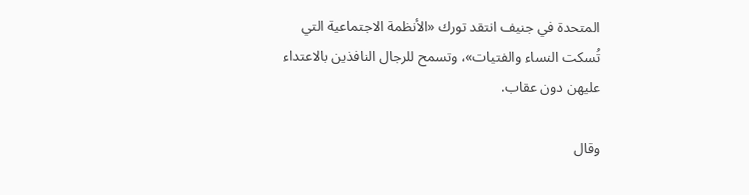المتحدة في جنيف انتقد تورك «الأنظمة الاجتماعية التي تُسكت النساء والفتيات»، وتسمح للرجال النافذين بالاعتداء عليهن دون عقاب.

وقال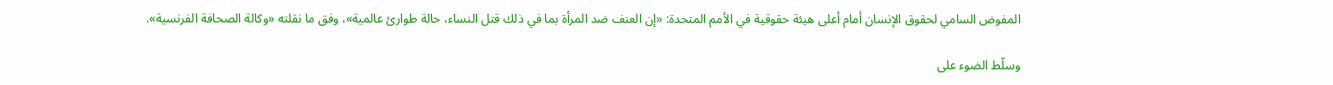المفوض السامي لحقوق الإنسان أمام أعلى هيئة حقوقية في الأمم المتحدة: «إن العنف ضد المرأة بما في ذلك قتل النساء، حالة طوارئ عالمية»، وفق ما نقلته «وكالة الصحافة الفرنسية».

وسلّط الضوء على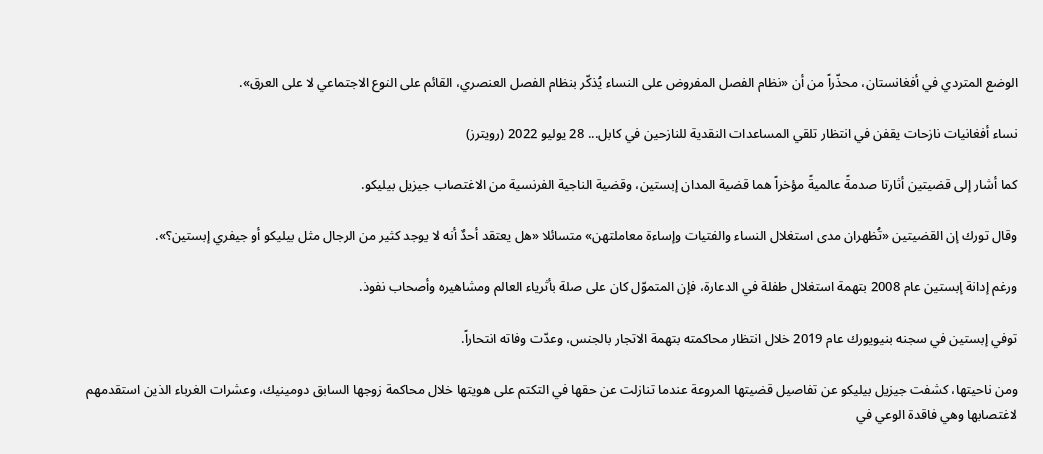الوضع المتردي في أفغانستان، محذّراً من أن «نظام الفصل المفروض على النساء يُذكّر بنظام الفصل العنصري، القائم على النوع الاجتماعي لا على العرق».

نساء أفغانيات نازحات يقفن في انتظار تلقي المساعدات النقدية للنازحين في كابل... 28 يوليو 2022 (رويترز)

كما أشار إلى قضيتين أثارتا صدمةً عالميةً مؤخراً هما قضية المدان إبستين، وقضية الناجية الفرنسية من الاغتصاب جيزيل بيليكو.

وقال تورك إن القضيتين «تُظهران مدى استغلال النساء والفتيات وإساءة معاملتهن» متسائلا «هل يعتقد أحدٌ أنه لا يوجد كثير من الرجال مثل بيليكو أو جيفري إبستين؟».

ورغم إدانة إبستين عام 2008 بتهمة استغلال طفلة في الدعارة، فإن المتموّل كان على صلة بأثرياء العالم ومشاهيره وأصحاب نفوذ.

توفي إبستين في سجنه بنيويورك عام 2019 خلال انتظار محاكمته بتهمة الاتجار بالجنس، وعدّت وفاته انتحاراً.

ومن ناحيتها، كشفت جيزيل بيليكو عن تفاصيل قضيتها المروعة عندما تنازلت عن حقها في التكتم على هويتها خلال محاكمة زوجها السابق دومينيك، وعشرات الغرباء الذين استقدمهم لاغتصابها وهي فاقدة الوعي في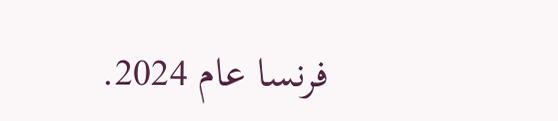فرنسا عام 2024.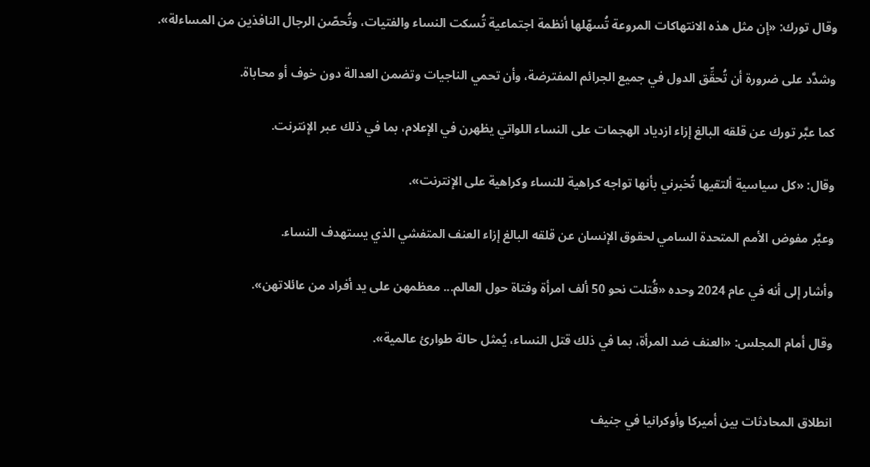وقال تورك: «إن مثل هذه الانتهاكات المروعة تُسهّلها أنظمة اجتماعية تُسكت النساء والفتيات، وتُحصّن الرجال النافذين من المساءلة».

وشدَّد على ضرورة أن تُحقِّق الدول في جميع الجرائم المفترضة، وأن تحمي الناجيات وتضمن العدالة دون خوف أو محاباة.

كما عبَّر تورك عن قلقه البالغ إزاء ازدياد الهجمات على النساء اللواتي يظهرن في الإعلام، بما في ذلك عبر الإنترنت.

وقال: «كل سياسية ألتقيها تُخبرني بأنها تواجه كراهية للنساء وكراهية على الإنترنت».

وعبَّر مفوض الأمم المتحدة السامي لحقوق الإنسان عن قلقه البالغ إزاء العنف المتفشي الذي يستهدف النساء.

وأشار إلى أنه في عام 2024 وحده «قُتلت نحو 50 ألف امرأة وفتاة حول العالم... معظمهن على يد أفراد من عائلاتهن».

وقال أمام المجلس: «العنف ضد المرأة، بما في ذلك قتل النساء، يُمثل حالة طوارئ عالمية».


انطلاق المحادثات بين أميركا وأوكرانيا في جنيف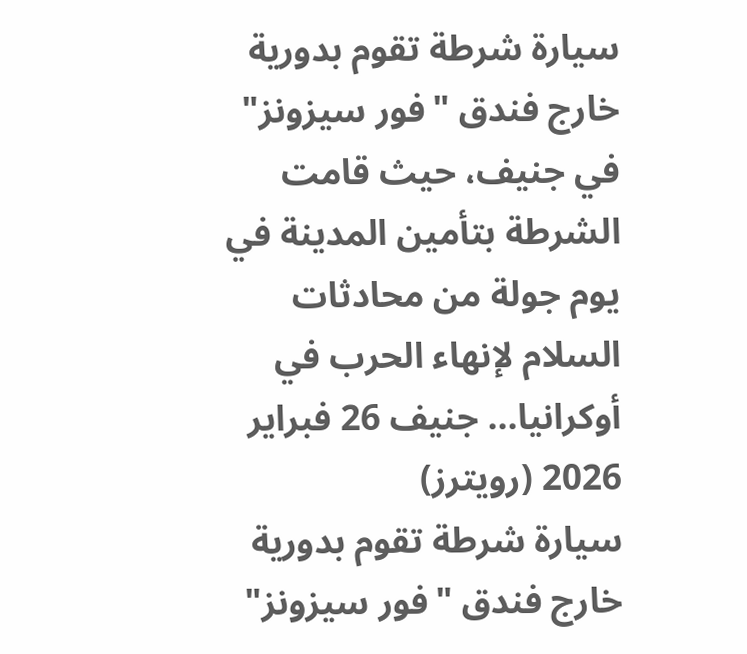سيارة شرطة تقوم بدورية خارج فندق "فور سيزونز" في جنيف، حيث قامت الشرطة بتأمين المدينة في يوم جولة من محادثات السلام لإنهاء الحرب في أوكرانيا... جنيف 26 فبراير 2026 (رويترز)
سيارة شرطة تقوم بدورية خارج فندق "فور سيزونز"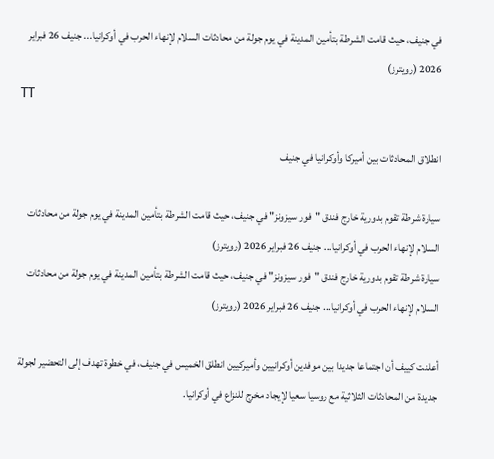في جنيف، حيث قامت الشرطة بتأمين المدينة في يوم جولة من محادثات السلام لإنهاء الحرب في أوكرانيا... جنيف 26 فبراير 2026 (رويترز)
TT

انطلاق المحادثات بين أميركا وأوكرانيا في جنيف

سيارة شرطة تقوم بدورية خارج فندق "فور سيزونز" في جنيف، حيث قامت الشرطة بتأمين المدينة في يوم جولة من محادثات السلام لإنهاء الحرب في أوكرانيا... جنيف 26 فبراير 2026 (رويترز)
سيارة شرطة تقوم بدورية خارج فندق "فور سيزونز" في جنيف، حيث قامت الشرطة بتأمين المدينة في يوم جولة من محادثات السلام لإنهاء الحرب في أوكرانيا... جنيف 26 فبراير 2026 (رويترز)

أعلنت كييف أن اجتماعا جديدا بين موفدين أوكرانيين وأميركيين انطلق الخميس في جنيف، في خطوة تهدف إلى التحضير لجولة جديدة من المحادثات الثلاثية مع روسيا سعيا لإيجاد مخرج للنزاع في أوكرانيا.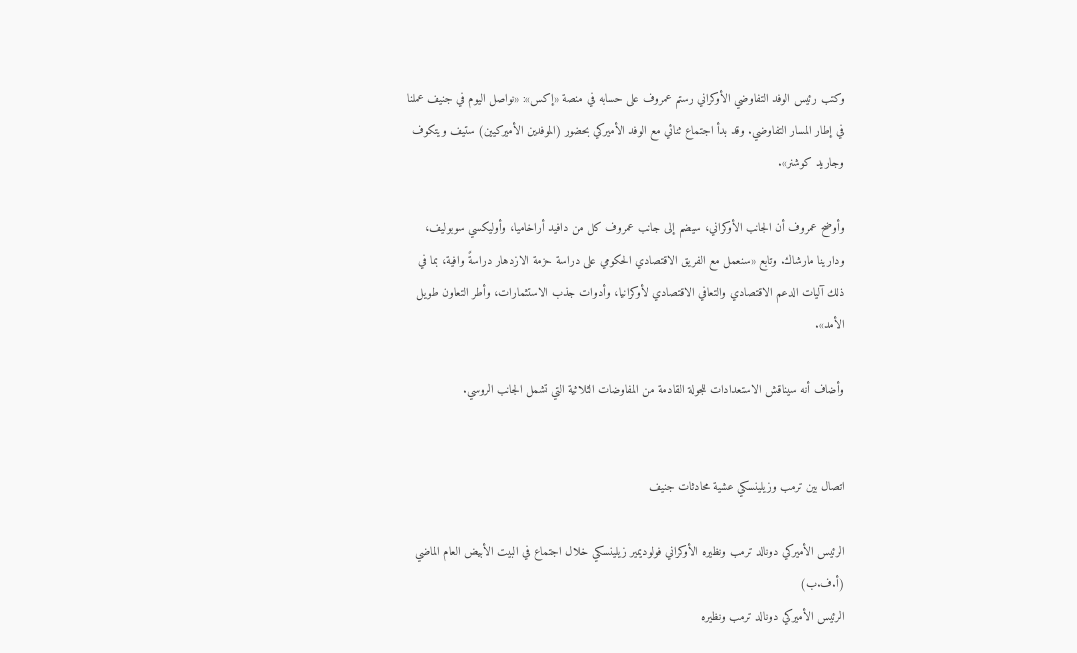وكتب رئيس الوفد التفاوضي الأوكراني رستم عمروف على حسابه في منصة «إكس»: «نواصل اليوم في جنيف عملنا في إطار المسار التفاوضي. وقد بدأ اجتماع ثنائي مع الوفد الأميركي بحضور (الموفدين الأميركيين) ستيف ويتكوف وجاريد كوشنر».

وأوضح عمروف أن الجانب الأوكراني، سيضم إلى جانب عمروف كل من دافيد أراخاميا، وأوليكسي سوبوليف، ودارينا مارشاك. وتابع «سنعمل مع الفريق الاقتصادي الحكومي على دراسة حزمة الازدهار دراسةً وافية، بما في ذلك آليات الدعم الاقتصادي والتعافي الاقتصادي لأوكرانيا، وأدوات جذب الاستثمارات، وأطر التعاون طويل الأمد».

وأضاف أنه سيناقش الاستعدادات للجولة القادمة من المفاوضات الثلاثية التي تشمل الجانب الروسي.


اتصال بين ترمب وزيلينسكي عشية محادثات جنيف

الرئيس الأميركي دونالد ترمب ونظيره الأوكراني فولوديمير زيلينسكي خلال اجتماع في البيت الأبيض العام الماضي (أ.ف.ب)
الرئيس الأميركي دونالد ترمب ونظيره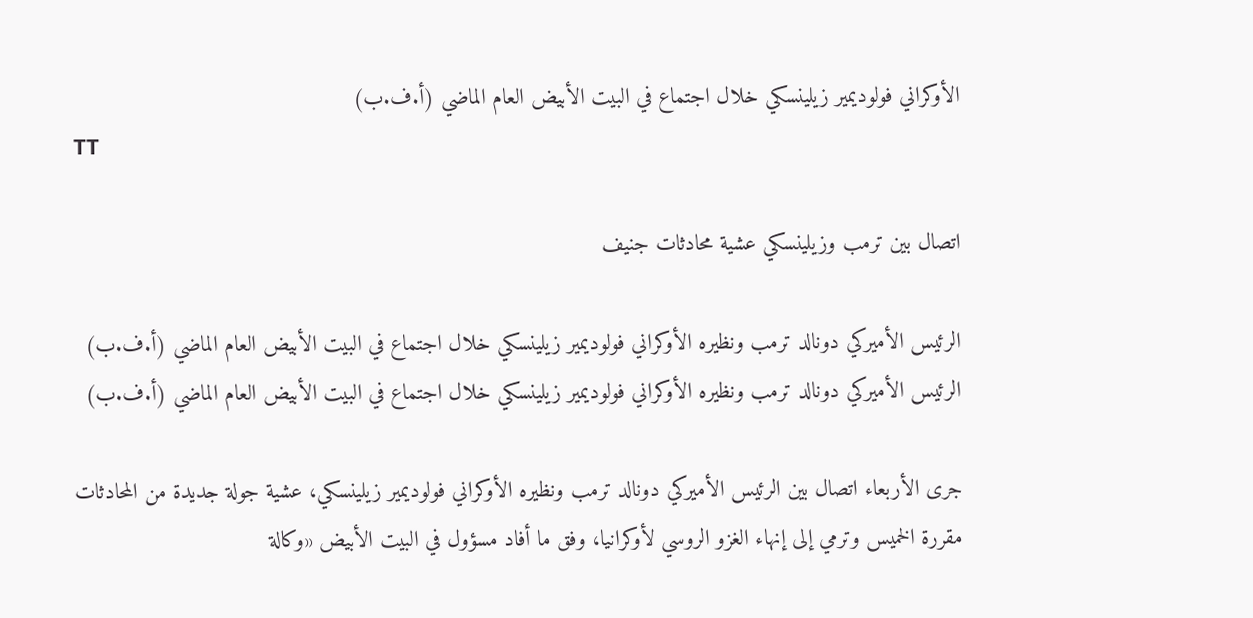الأوكراني فولوديمير زيلينسكي خلال اجتماع في البيت الأبيض العام الماضي (أ.ف.ب)
TT

اتصال بين ترمب وزيلينسكي عشية محادثات جنيف

الرئيس الأميركي دونالد ترمب ونظيره الأوكراني فولوديمير زيلينسكي خلال اجتماع في البيت الأبيض العام الماضي (أ.ف.ب)
الرئيس الأميركي دونالد ترمب ونظيره الأوكراني فولوديمير زيلينسكي خلال اجتماع في البيت الأبيض العام الماضي (أ.ف.ب)

جرى الأربعاء اتصال بين الرئيس الأميركي دونالد ترمب ونظيره الأوكراني فولوديمير زيلينسكي، عشية جولة جديدة من المحادثات مقررة الخميس وترمي إلى إنهاء الغزو الروسي لأوكرانيا، وفق ما أفاد مسؤول في البيت الأبيض «وكالة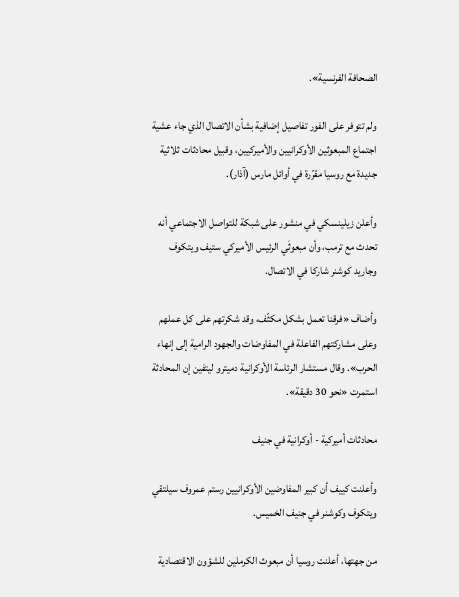الصحافة الفرنسية».

ولم تتوفر على الفور تفاصيل إضافية بشأن الاتصال الذي جاء عشية اجتماع المبعوثين الأوكرانيين والأميركيين، وقبيل محادثات ثلاثية جديدة مع روسيا مقرّرة في أوائل مارس (آذار).

وأعلن زيلينسكي في منشور على شبكة للتواصل الاجتماعي أنه تحدث مع ترمب، وأن مبعوثَي الرئيس الأميركي ستيف ويتكوف وجاريد كوشنر شاركا في الاتصال.

وأضاف «فرقنا تعمل بشكل مكثّف، وقد شكرتهم على كل عملهم وعلى مشاركتهم الفاعلة في المفاوضات والجهود الرامية إلى إنهاء الحرب». وقال مستشار الرئاسة الأوكرانية دميترو ليتفين إن المحادثة استمرت «نحو 30 دقيقة».

محادثات أميركية - أوكرانية في جنيف

وأعلنت كييف أن كبير المفاوضين الأوكرانيين رستم عمروف سيلتقي ويتكوف وكوشنر في جنيف الخميس.

من جهتها، أعلنت روسيا أن مبعوث الكرملين للشؤون الاقتصادية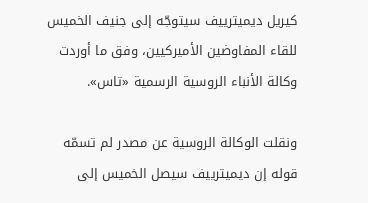كيريل ديميترييف سيتوجّه إلى جنيف الخميس للقاء المفاوضين الأميركيين، وفق ما أوردت وكالة الأنباء الروسية الرسمية «تاس».

ونقلت الوكالة الروسية عن مصدر لم تسمّه قوله إن ديميترييف سيصل الخميس إلى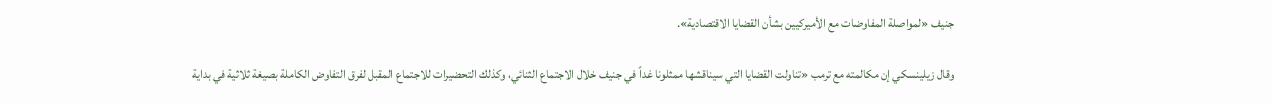جنيف «لمواصلة المفاوضات مع الأميركيين بشأن القضايا الاقتصادية».

وقال زيلينسكي إن مكالمته مع ترمب «تناولت القضايا التي سيناقشها ممثلونا غداً في جنيف خلال الاجتماع الثنائي، وكذلك التحضيرات للاجتماع المقبل لفرق التفاوض الكاملة بصيغة ثلاثية في بداية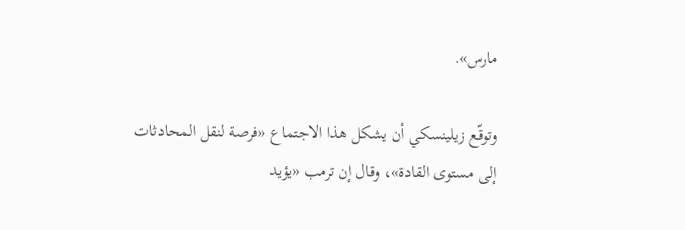مارس».

وتوقّع زيلينسكي أن يشكل هذا الاجتماع «فرصة لنقل المحادثات إلى مستوى القادة»، وقال إن ترمب «يؤيد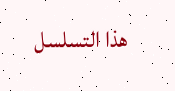هذا التسلسل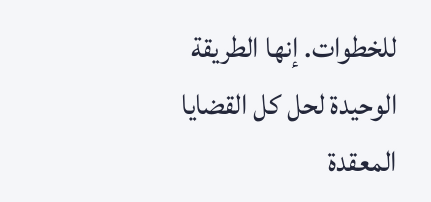للخطوات. إنها الطريقة الوحيدة لحل كل القضايا المعقدة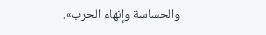والحساسة وإنهاء الحرب».